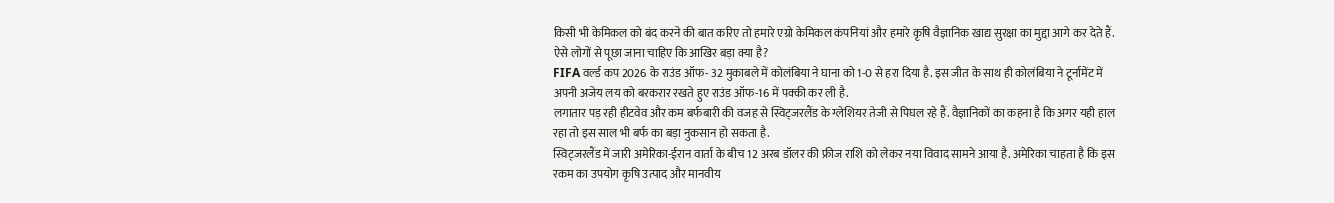किसी भी केमिकल को बंद करने की बात करिए तो हमारे एग्रो केमिकल कंपनियां और हमारे कृषि वैज्ञानिक खाद्य सुरक्षा का मुद्दा आगे कर देते हैं. ऐसे लोगों से पूछा जाना चाहिए कि आखिर बड़ा क्या है?
FIFA वर्ल्ड कप 2026 के राउंड ऑफ- 32 मुकाबले में कोलंबिया ने घाना को 1-0 से हरा दिया है. इस जीत के साथ ही कोलंबिया ने टूर्नामेंट में अपनी अजेय लय को बरकरार रखते हुए राउंड ऑफ-16 में पक्की कर ली है.
लगातार पड़ रही हीटवेव और कम बर्फबारी की वजह से स्विट्जरलैंड के ग्लेशियर तेजी से पिघल रहे हैं. वैज्ञानिकों का कहना है कि अगर यही हाल रहा तो इस साल भी बर्फ का बड़ा नुकसान हो सकता है.
स्विट्जरलैंड में जारी अमेरिका-ईरान वार्ता के बीच 12 अरब डॉलर की फ्रीज राशि को लेकर नया विवाद सामने आया है. अमेरिका चाहता है कि इस रकम का उपयोग कृषि उत्पाद और मानवीय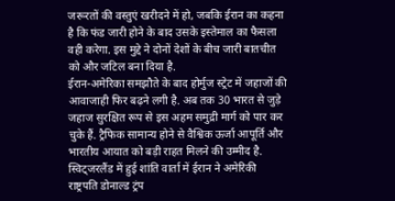जरूरतों की वस्तुएं खरीदने में हो, जबकि ईरान का कहना है कि फंड जारी होने के बाद उसके इस्तेमाल का फैसला वही करेगा. इस मुद्दे ने दोनों देशों के बीच जारी बातचीत को और जटिल बना दिया है.
ईरान-अमेरिका समझौते के बाद होर्मुज स्ट्रेट में जहाजों की आवाजाही फिर बढ़ने लगी है. अब तक 30 भारत से जुड़े जहाज सुरक्षित रूप से इस अहम समुद्री मार्ग को पार कर चुके हैं. ट्रैफिक सामान्य होने से वैश्विक ऊर्जा आपूर्ति और भारतीय आयात को बड़ी राहत मिलने की उम्मीद है.
स्विट्जरलैंड में हुई शांति वार्ता में ईरान ने अमेरिकी राष्ट्रपति डोनाल्ड ट्रंप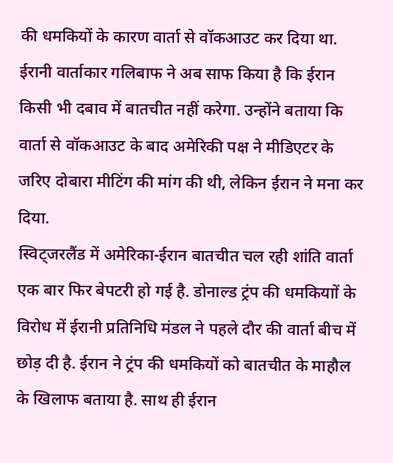की धमकियों के कारण वार्ता से वॉकआउट कर दिया था. ईरानी वार्ताकार गलिबाफ ने अब साफ किया है कि ईरान किसी भी दबाव में बातचीत नहीं करेगा. उन्होंने बताया कि वार्ता से वॉकआउट के बाद अमेरिकी पक्ष ने मीडिएटर के जरिए दोबारा मीटिंग की मांग की थी, लेकिन ईरान ने मना कर दिया.
स्विट्जरलैंड में अमेरिका-ईरान बातचीत चल रही शांति वार्ता एक बार फिर बेपटरी हो गई है. डोनाल्ड ट्रंप की धमकियाों के विरोध में ईरानी प्रतिनिधि मंडल ने पहले दौर की वार्ता बीच में छोड़ दी है. ईरान ने ट्रंप की धमकियों को बातचीत के माहौल के खिलाफ बताया है. साथ ही ईरान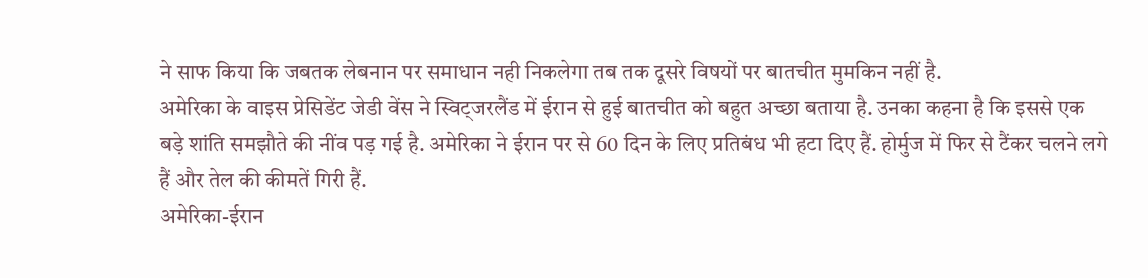ने साफ किया कि जबतक लेबनान पर समाधान नही निकलेगा तब तक दूसरे विषयों पर बातचीत मुमकिन नहीं है.
अमेरिका के वाइस प्रेसिडेंट जेडी वेंस ने स्विट्जरलैंड में ईरान से हुई बातचीत को बहुत अच्छा बताया है. उनका कहना है कि इससे एक बड़े शांति समझौते की नींव पड़ गई है. अमेरिका ने ईरान पर से 60 दिन के लिए प्रतिबंध भी हटा दिए हैं. होर्मुज में फिर से टैंकर चलने लगे हैं और तेल की कीमतें गिरी हैं.
अमेरिका-ईरान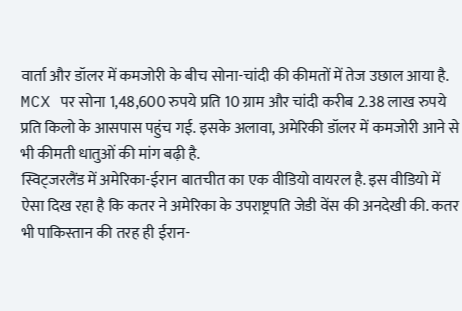वार्ता और डॉलर में कमजोरी के बीच सोना-चांदी की कीमतों में तेज उछाल आया है. MCX पर सोना 1,48,600 रुपये प्रति 10 ग्राम और चांदी करीब 2.38 लाख रुपये प्रति किलो के आसपास पहुंच गई. इसके अलावा, अमेरिकी डॉलर में कमजोरी आने से भी कीमती धातुओं की मांग बढ़ी है.
स्विट्जरलैंड में अमेरिका-ईरान बातचीत का एक वीडियो वायरल है. इस वीडियो में ऐसा दिख रहा है कि कतर ने अमेरिका के उपराष्ट्रपति जेडी वेंस की अनदेखी की. कतर भी पाकिस्तान की तरह ही ईरान-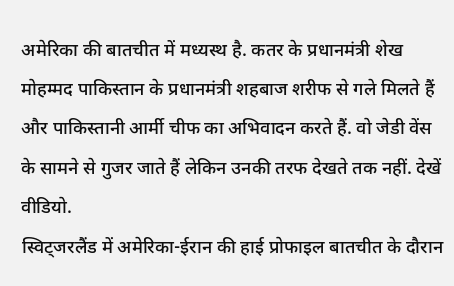अमेरिका की बातचीत में मध्यस्थ है. कतर के प्रधानमंत्री शेख मोहम्मद पाकिस्तान के प्रधानमंत्री शहबाज शरीफ से गले मिलते हैं और पाकिस्तानी आर्मी चीफ का अभिवादन करते हैं. वो जेडी वेंस के सामने से गुजर जाते हैं लेकिन उनकी तरफ देखते तक नहीं. देखें वीडियो.
स्विट्जरलैंड में अमेरिका-ईरान की हाई प्रोफाइल बातचीत के दौरान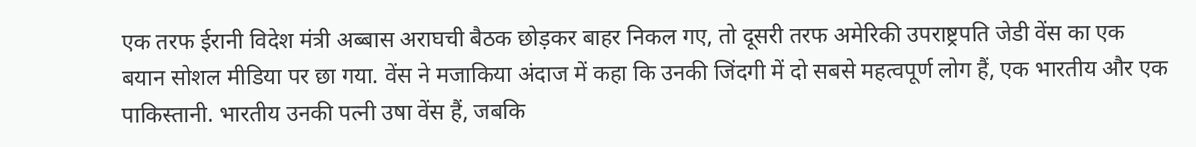एक तरफ ईरानी विदेश मंत्री अब्बास अराघची बैठक छोड़कर बाहर निकल गए, तो दूसरी तरफ अमेरिकी उपराष्ट्रपति जेडी वेंस का एक बयान सोशल मीडिया पर छा गया. वेंस ने मजाकिया अंदाज में कहा कि उनकी जिंदगी में दो सबसे महत्वपूर्ण लोग हैं, एक भारतीय और एक पाकिस्तानी. भारतीय उनकी पत्नी उषा वेंस हैं, जबकि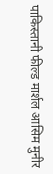पाकिस्तानी फील्ड मार्शल आसिम मुनीर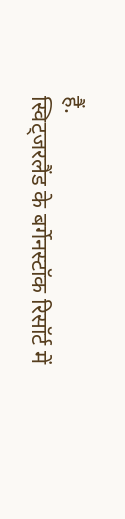हैं.
स्विट्जरलैंड के बर्गेनस्टॉक रिसॉर्ट में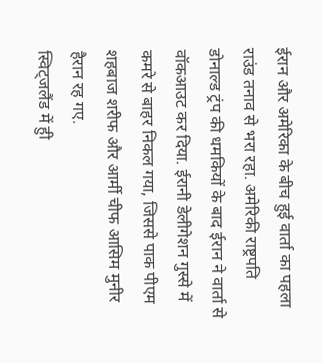ईरान और अमेरिका के बीच हुई वार्ता का पहला राउंड तनाव से भरा रहा. अमेरिकी राष्ट्रपति डोनाल्ड ट्रंप की धमकियों के बाद ईरान ने वार्ता से वॉकआउट कर दिया. ईरानी डेलीगेशन गुस्से में कमरे से बाहर निकल गया, जिससे पाक पीएम शहबाज शरीफ और आर्मी चीफ आसिम मुनीर हैरान रह गए.
स्विट्जलैंड में हुी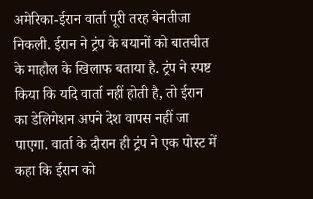अमेरिका-ईरान वार्ता पूरी तरह बेनतीजा निकली. ईरान ने ट्रंप के बयानों को बातचीत के माहौल के खिलाफ बताया है. ट्रंप ने स्पष्ट किया कि यदि वार्ता नहीं होती है, तो ईरान का डेलिगेशन अपने देश वापस नहीं जा पाएगा. वार्ता के दौरान ही ट्रंप ने एक पोस्ट में कहा कि ईरान को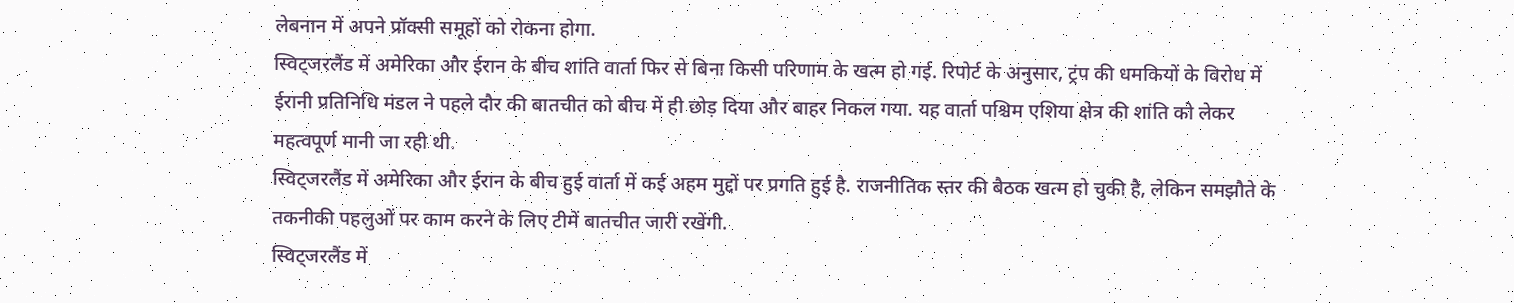लेबनान में अपने प्रॉक्सी समूहों को रोकना होगा.
स्विट्जरलैंड में अमेरिका और ईरान के बीच शांति वार्ता फिर से बिना किसी परिणाम के खत्म हो गई. रिपोर्ट के अनुसार, ट्रंप की धमकियों के विरोध में ईरानी प्रतिनिधि मंडल ने पहले दौर की बातचीत को बीच में ही छोड़ दिया और बाहर निकल गया. यह वार्ता पश्चिम एशिया क्षेत्र की शांति को लेकर महत्वपूर्ण मानी जा रही थी.
स्विट्जरलैंड में अमेरिका और ईरान के बीच हुई वार्ता में कई अहम मुद्दों पर प्रगति हुई है. राजनीतिक स्तर की बैठक खत्म हो चुकी है, लेकिन समझौते के तकनीकी पहलुओं पर काम करने के लिए टीमें बातचीत जारी रखेंगी.
स्विट्जरलैंड में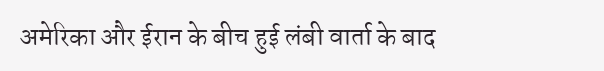अमेरिका और ईरान के बीच हुई लंबी वार्ता के बाद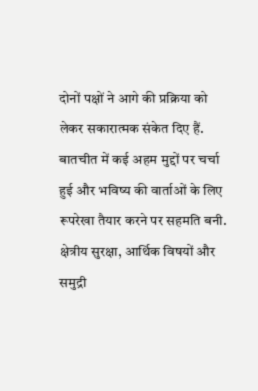दोनों पक्षों ने आगे की प्रक्रिया को लेकर सकारात्मक संकेत दिए हैं. बातचीत में कई अहम मुद्दों पर चर्चा हुई और भविष्य की वार्ताओं के लिए रूपरेखा तैयार करने पर सहमति बनी. क्षेत्रीय सुरक्षा, आर्थिक विषयों और समुद्री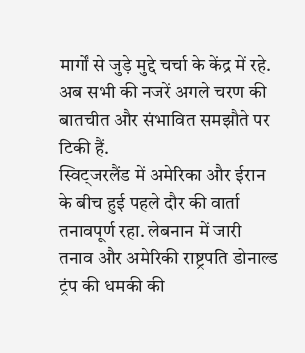मार्गों से जुड़े मुद्दे चर्चा के केंद्र में रहे. अब सभी की नजरें अगले चरण की बातचीत और संभावित समझौते पर टिकी हैं.
स्विट्जरलैंड में अमेरिका और ईरान के बीच हुई पहले दौर की वार्ता तनावपूर्ण रहा. लेबनान में जारी तनाव और अमेरिकी राष्ट्रपति डोनाल्ड ट्रंप की धमकी की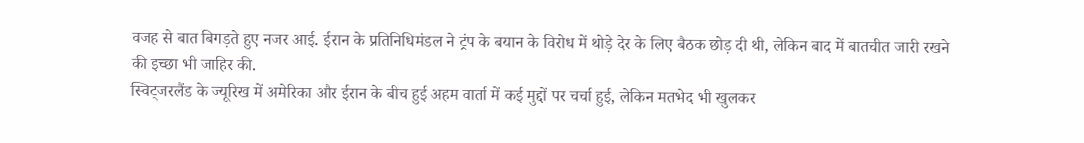वजह से बात बिगड़ते हुए नजर आई. ईरान के प्रतिनिधिमंडल ने ट्रंप के बयान के विरोध में थोड़े देर के लिए बैठक छोड़ दी थी, लेकिन बाद में बातचीत जारी रखने की इच्छा भी जाहिर की.
स्विट्जरलैंड के ज्यूरिख में अमेरिका और ईरान के बीच हुई अहम वार्ता में कई मुद्दों पर चर्चा हुई, लेकिन मतभेद भी खुलकर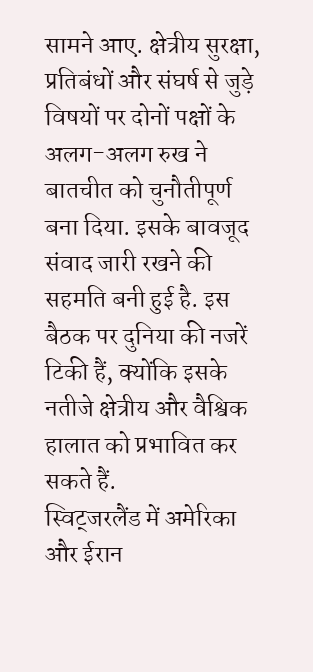सामने आए. क्षेत्रीय सुरक्षा, प्रतिबंधों और संघर्ष से जुड़े विषयों पर दोनों पक्षों के अलग-अलग रुख ने बातचीत को चुनौतीपूर्ण बना दिया. इसके बावजूद संवाद जारी रखने की सहमति बनी हुई है. इस बैठक पर दुनिया की नजरें टिकी हैं, क्योंकि इसके नतीजे क्षेत्रीय और वैश्विक हालात को प्रभावित कर सकते हैं.
स्विट्जरलैंड में अमेरिका और ईरान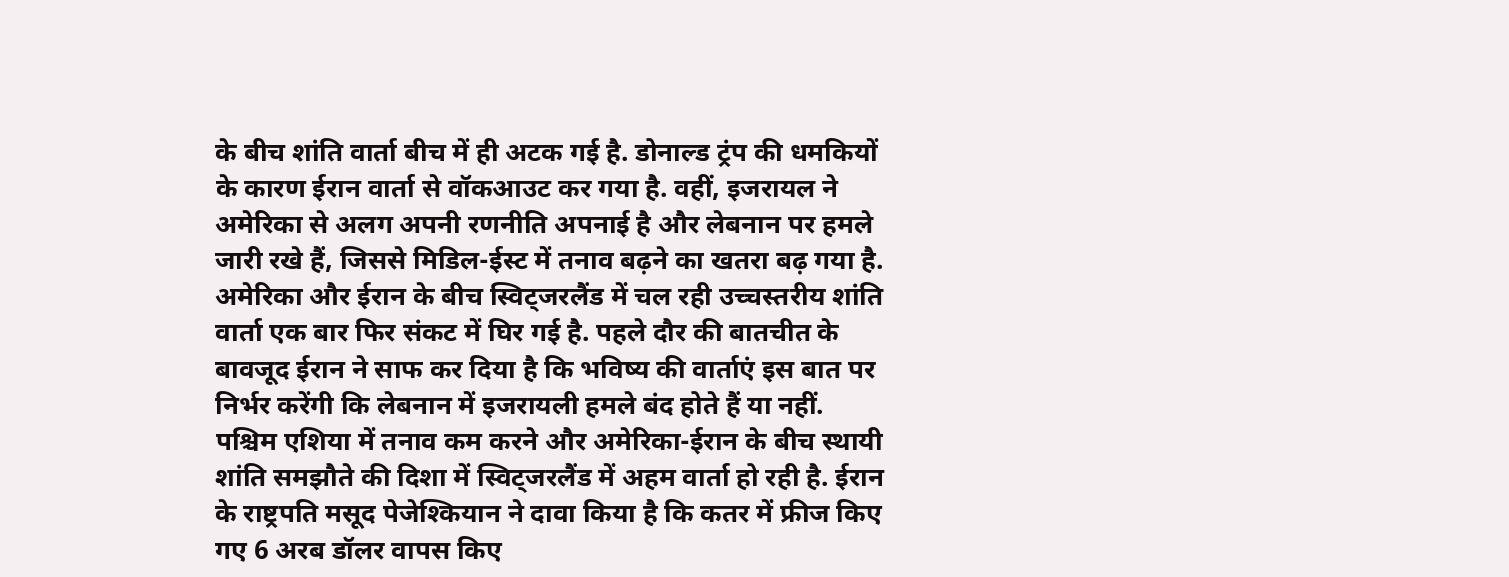के बीच शांति वार्ता बीच में ही अटक गई है. डोनाल्ड ट्रंप की धमकियों के कारण ईरान वार्ता से वॉकआउट कर गया है. वहीं, इजरायल ने अमेरिका से अलग अपनी रणनीति अपनाई है और लेबनान पर हमले जारी रखे हैं, जिससे मिडिल-ईस्ट में तनाव बढ़ने का खतरा बढ़ गया है.
अमेरिका और ईरान के बीच स्विट्जरलैंड में चल रही उच्चस्तरीय शांति वार्ता एक बार फिर संकट में घिर गई है. पहले दौर की बातचीत के बावजूद ईरान ने साफ कर दिया है कि भविष्य की वार्ताएं इस बात पर निर्भर करेंगी कि लेबनान में इजरायली हमले बंद होते हैं या नहीं.
पश्चिम एशिया में तनाव कम करने और अमेरिका-ईरान के बीच स्थायी शांति समझौते की दिशा में स्विट्जरलैंड में अहम वार्ता हो रही है. ईरान के राष्ट्रपति मसूद पेजेश्कियान ने दावा किया है कि कतर में फ्रीज किए गए 6 अरब डॉलर वापस किए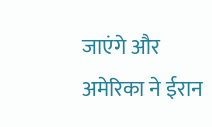जाएंगे और अमेरिका ने ईरान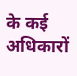के कई अधिकारों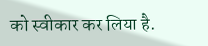को स्वीकार कर लिया है.